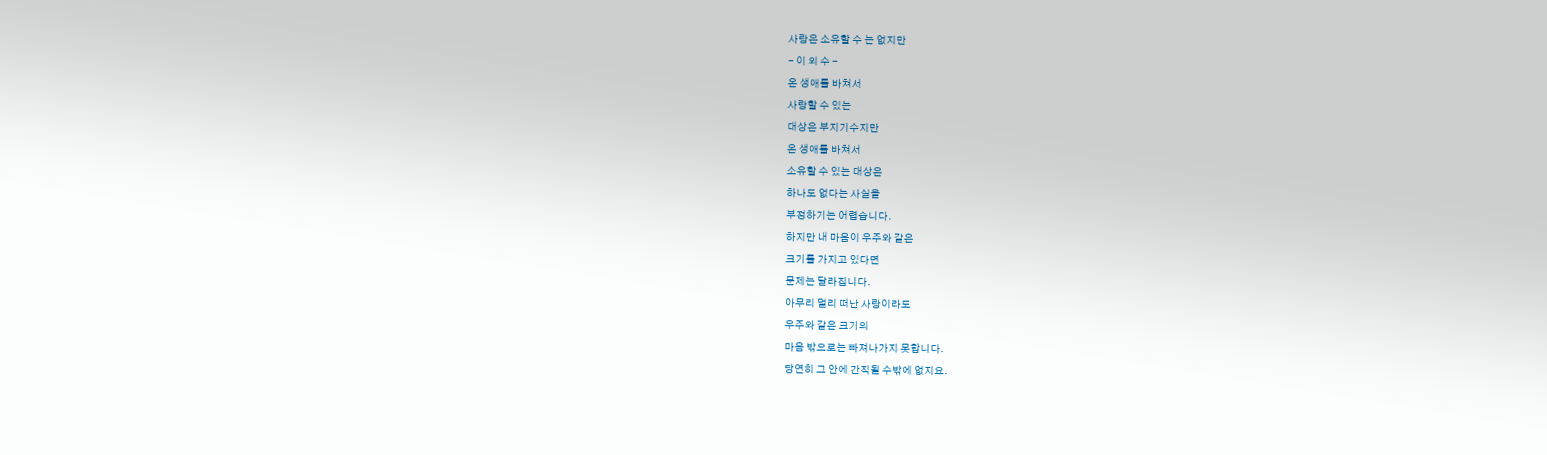사랑은 소유할 수 는 없지만
- 이 외 수 -
온 생애를 바쳐서
사랑할 수 있는
대상은 부지기수지만
온 생애를 바쳐서
소유할 수 있는 대상은
하나도 없다는 사실을
부정하기는 어렵습니다.
하지만 내 마음이 우주와 같은
크기를 가지고 있다면
문제는 달라집니다.
아무리 멀리 떠난 사랑이라도
우주와 같은 크기의
마음 밖으로는 빠져나가지 못합니다.
당연히 그 안에 간직될 수밖에 없지요.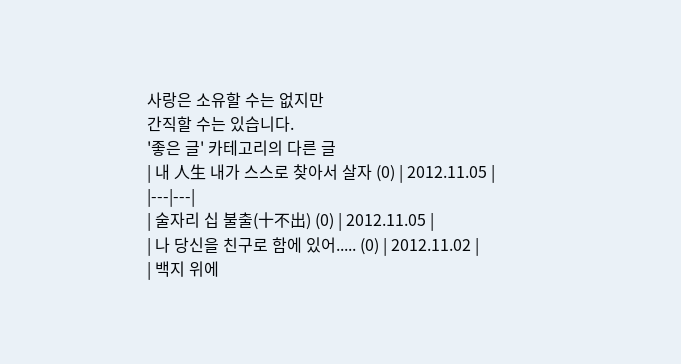사랑은 소유할 수는 없지만
간직할 수는 있습니다.
'좋은 글' 카테고리의 다른 글
| 내 人生 내가 스스로 찾아서 살자 (0) | 2012.11.05 |
|---|---|
| 술자리 십 불출(十不出) (0) | 2012.11.05 |
| 나 당신을 친구로 함에 있어..... (0) | 2012.11.02 |
| 백지 위에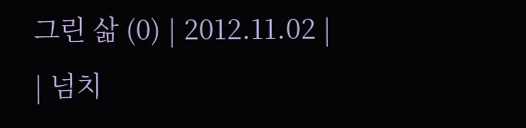그린 삶 (0) | 2012.11.02 |
| 넘치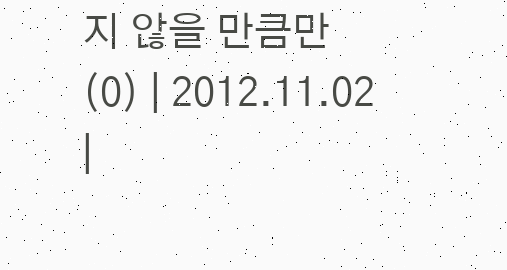지 않을 만큼만 (0) | 2012.11.02 |